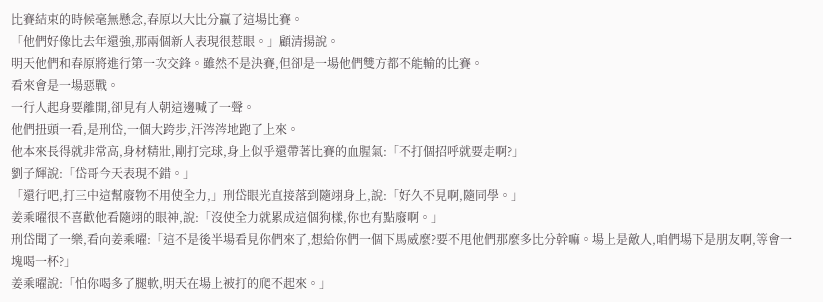比賽結束的時候毫無懸念,春原以大比分贏了這場比賽。
「他們好像比去年還強,那兩個新人表現很惹眼。」顧清揚說。
明天他們和春原將進行第一次交鋒。雖然不是決賽,但卻是一場他們雙方都不能輸的比賽。
看來會是一場惡戰。
一行人起身要離開,卻見有人朝這邊喊了一聲。
他們扭頭一看,是刑岱,一個大跨步,汗涔涔地跑了上來。
他本來長得就非常高,身材精壯,剛打完球,身上似乎還帶著比賽的血腥氣:「不打個招呼就要走啊?」
劉子輝說:「岱哥今天表現不錯。」
「還行吧,打三中這幫廢物不用使全力,」刑岱眼光直接落到隨翊身上,說:「好久不見啊,隨同學。」
姜乘曜很不喜歡他看隨翊的眼神,說:「沒使全力就累成這個狗樣,你也有點廢啊。」
刑岱聞了一樂,看向姜乘曜:「這不是後半場看見你們來了,想給你們一個下馬威麼?要不甩他們那麼多比分幹嘛。場上是敵人,咱們場下是朋友啊,等會一塊喝一杯?」
姜乘曜說:「怕你喝多了腿軟,明天在場上被打的爬不起來。」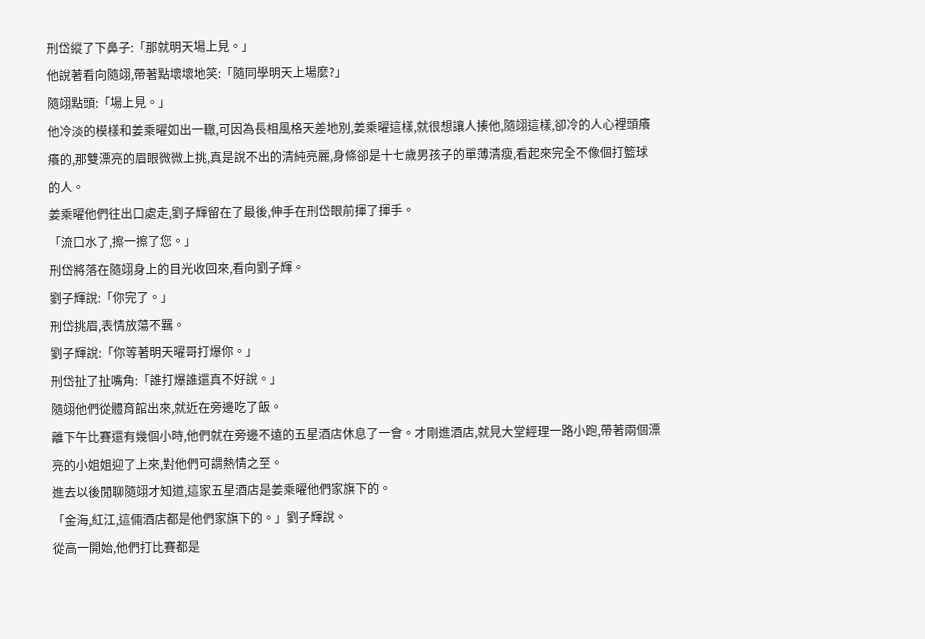刑岱縱了下鼻子:「那就明天場上見。」
他說著看向隨翊,帶著點壞壞地笑:「隨同學明天上場麼?」
隨翊點頭:「場上見。」
他冷淡的模樣和姜乘曜如出一轍,可因為長相風格天差地別,姜乘曜這樣,就很想讓人揍他,隨翊這樣,卻冷的人心裡頭癢癢的,那雙漂亮的眉眼微微上挑,真是說不出的清純亮麗,身條卻是十七歲男孩子的單薄清瘦,看起來完全不像個打籃球的人。
姜乘曜他們往出口處走,劉子輝留在了最後,伸手在刑岱眼前揮了揮手。
「流口水了,擦一擦了您。」
刑岱將落在隨翊身上的目光收回來,看向劉子輝。
劉子輝說:「你完了。」
刑岱挑眉,表情放蕩不羈。
劉子輝說:「你等著明天曜哥打爆你。」
刑岱扯了扯嘴角:「誰打爆誰還真不好說。」
隨翊他們從體育館出來,就近在旁邊吃了飯。
離下午比賽還有幾個小時,他們就在旁邊不遠的五星酒店休息了一會。才剛進酒店,就見大堂經理一路小跑,帶著兩個漂亮的小姐姐迎了上來,對他們可謂熱情之至。
進去以後閒聊隨翊才知道,這家五星酒店是姜乘曜他們家旗下的。
「金海,紅江,這倆酒店都是他們家旗下的。」劉子輝說。
從高一開始,他們打比賽都是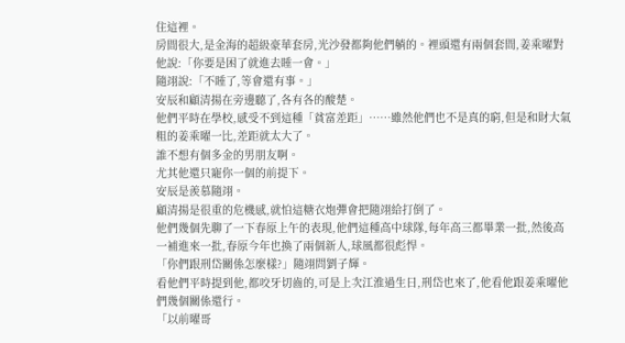住這裡。
房間很大,是金海的超級豪華套房,光沙發都夠他們躺的。裡頭還有兩個套間,姜乘曜對他說:「你要是困了就進去睡一會。」
隨翊說:「不睡了,等會還有事。」
安辰和顧清揚在旁邊聽了,各有各的酸楚。
他們平時在學校,感受不到這種「貧富差距」……雖然他們也不是真的窮,但是和財大氣粗的姜乘曜一比,差距就太大了。
誰不想有個多金的男朋友啊。
尤其他還只寵你一個的前提下。
安辰是羨慕隨翊。
顧清揚是很重的危機感,就怕這糖衣炮彈會把隨翊給打倒了。
他們幾個先聊了一下春原上午的表現,他們這種高中球隊,每年高三都畢業一批,然後高一補進來一批,春原今年也換了兩個新人,球風都很彪悍。
「你們跟刑岱關係怎麼樣?」隨翊問劉子輝。
看他們平時提到他,都咬牙切齒的,可是上次江淮過生日,刑岱也來了,他看他跟姜乘曜他們幾個關係還行。
「以前曜哥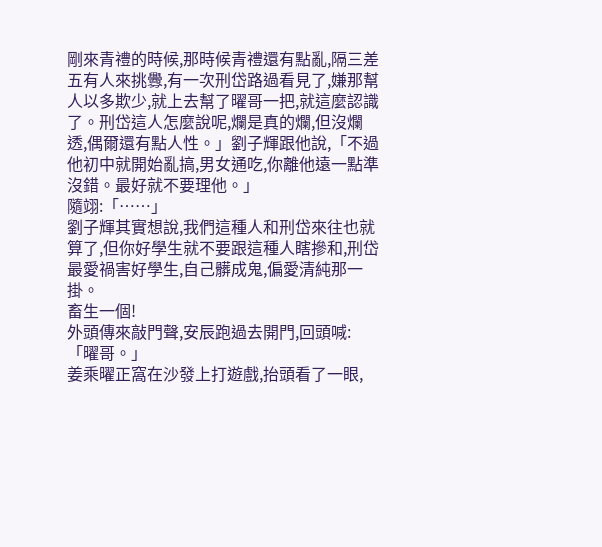剛來青禮的時候,那時候青禮還有點亂,隔三差五有人來挑釁,有一次刑岱路過看見了,嫌那幫人以多欺少,就上去幫了曜哥一把,就這麼認識了。刑岱這人怎麼說呢,爛是真的爛,但沒爛透,偶爾還有點人性。」劉子輝跟他說,「不過他初中就開始亂搞,男女通吃,你離他遠一點準沒錯。最好就不要理他。」
隨翊:「……」
劉子輝其實想說,我們這種人和刑岱來往也就算了,但你好學生就不要跟這種人瞎摻和,刑岱最愛禍害好學生,自己髒成鬼,偏愛清純那一掛。
畜生一個!
外頭傳來敲門聲,安辰跑過去開門,回頭喊:「曜哥。」
姜乘曜正窩在沙發上打遊戲,抬頭看了一眼,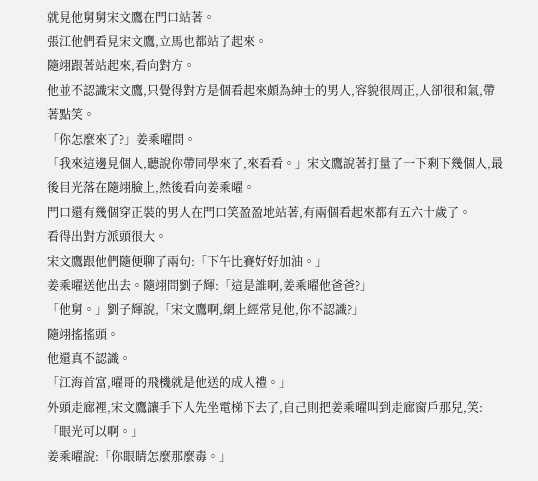就見他舅舅宋文鷹在門口站著。
張江他們看見宋文鷹,立馬也都站了起來。
隨翊跟著站起來,看向對方。
他並不認識宋文鷹,只覺得對方是個看起來頗為紳士的男人,容貌很周正,人卻很和氣,帶著點笑。
「你怎麼來了?」姜乘曜問。
「我來這邊見個人,聽說你帶同學來了,來看看。」宋文鷹說著打量了一下剩下幾個人,最後目光落在隨翊臉上,然後看向姜乘曜。
門口還有幾個穿正裝的男人在門口笑盈盈地站著,有兩個看起來都有五六十歲了。
看得出對方派頭很大。
宋文鷹跟他們隨便聊了兩句:「下午比賽好好加油。」
姜乘曜送他出去。隨翊問劉子輝:「這是誰啊,姜乘曜他爸爸?」
「他舅。」劉子輝說,「宋文鷹啊,網上經常見他,你不認識?」
隨翊搖搖頭。
他還真不認識。
「江海首富,曜哥的飛機就是他送的成人禮。」
外頭走廊裡,宋文鷹讓手下人先坐電梯下去了,自己則把姜乘曜叫到走廊窗戶那兒,笑:「眼光可以啊。」
姜乘曜說:「你眼睛怎麼那麼毒。」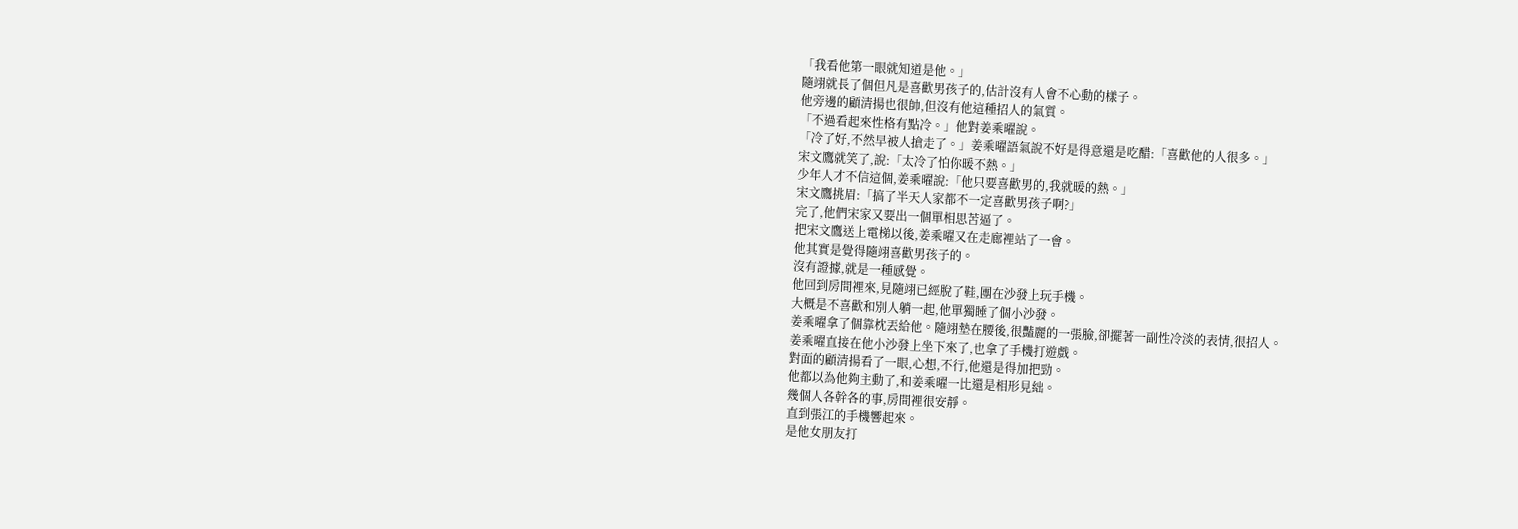「我看他第一眼就知道是他。」
隨翊就長了個但凡是喜歡男孩子的,估計沒有人會不心動的樣子。
他旁邊的顧清揚也很帥,但沒有他這種招人的氣質。
「不過看起來性格有點冷。」他對姜乘曜說。
「冷了好,不然早被人搶走了。」姜乘曜語氣說不好是得意還是吃醋:「喜歡他的人很多。」
宋文鷹就笑了,說:「太冷了怕你暖不熱。」
少年人才不信這個,姜乘曜說:「他只要喜歡男的,我就暖的熱。」
宋文鷹挑眉:「搞了半天人家都不一定喜歡男孩子啊?」
完了,他們宋家又要出一個單相思苦逼了。
把宋文鷹送上電梯以後,姜乘曜又在走廊裡站了一會。
他其實是覺得隨翊喜歡男孩子的。
沒有證據,就是一種感覺。
他回到房間裡來,見隨翊已經脫了鞋,團在沙發上玩手機。
大概是不喜歡和別人躺一起,他單獨睡了個小沙發。
姜乘曜拿了個靠枕丟給他。隨翊墊在腰後,很豔麗的一張臉,卻擺著一副性冷淡的表情,很招人。
姜乘曜直接在他小沙發上坐下來了,也拿了手機打遊戲。
對面的顧清揚看了一眼,心想,不行,他還是得加把勁。
他都以為他夠主動了,和姜乘曜一比還是相形見絀。
幾個人各幹各的事,房間裡很安靜。
直到張江的手機響起來。
是他女朋友打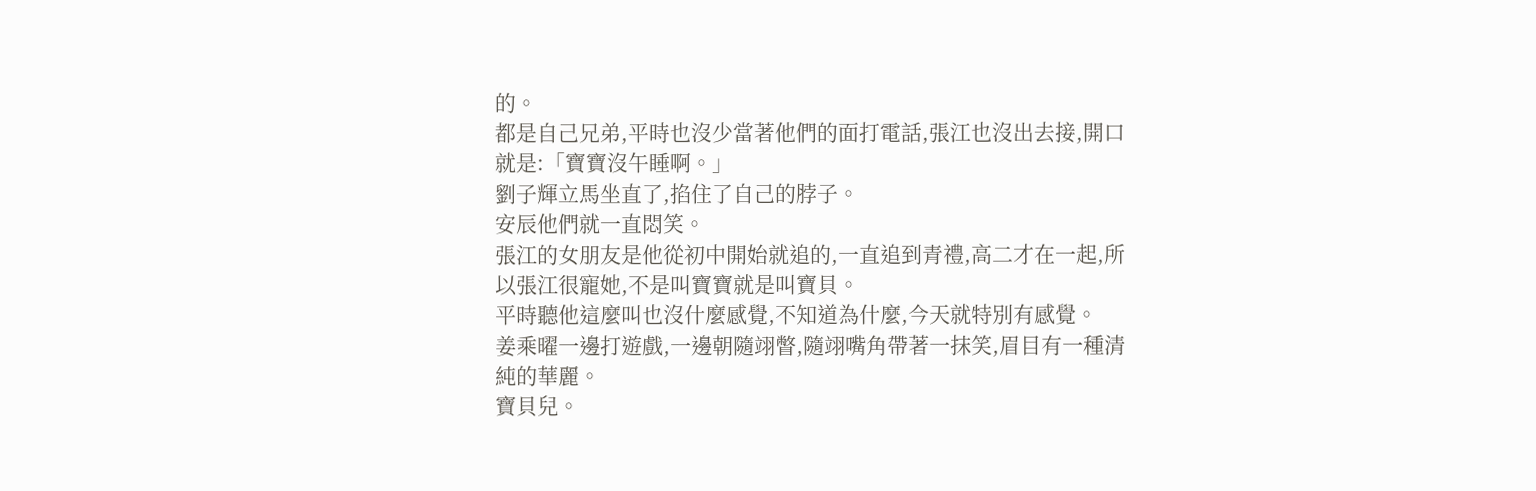的。
都是自己兄弟,平時也沒少當著他們的面打電話,張江也沒出去接,開口就是:「寶寶沒午睡啊。」
劉子輝立馬坐直了,掐住了自己的脖子。
安辰他們就一直悶笑。
張江的女朋友是他從初中開始就追的,一直追到青禮,高二才在一起,所以張江很寵她,不是叫寶寶就是叫寶貝。
平時聽他這麼叫也沒什麼感覺,不知道為什麼,今天就特別有感覺。
姜乘曜一邊打遊戲,一邊朝隨翊瞥,隨翊嘴角帶著一抹笑,眉目有一種清純的華麗。
寶貝兒。